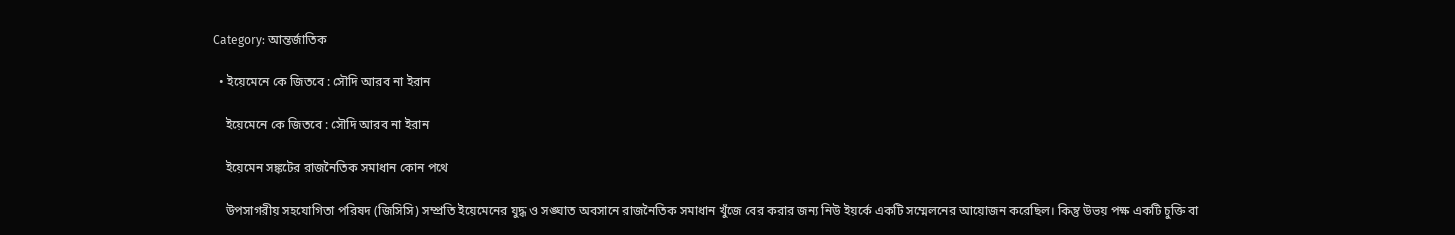Category: আন্তর্জাতিক

  • ইয়েমেনে কে জিতবে : সৌদি আরব না ইরান

    ইয়েমেনে কে জিতবে : সৌদি আরব না ইরান

    ইয়েমেন সঙ্কটের রাজনৈতিক সমাধান কোন পথে

    উপসাগরীয় সহযোগিতা পরিষদ (জিসিসি) সম্প্রতি ইয়েমেনের যুদ্ধ ও সঙ্ঘাত অবসানে রাজনৈতিক সমাধান খুঁজে বের করার জন্য নিউ ইয়র্কে একটি সম্মেলনের আয়োজন করেছিল। কিন্তু উভয় পক্ষ একটি চুক্তি বা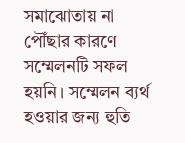সমাঝোতায় না পৌঁছার কারণে সম্মেলনটি সফল হয়নি। সম্মেলন ব্যর্থ হওয়ার জন্য হুতি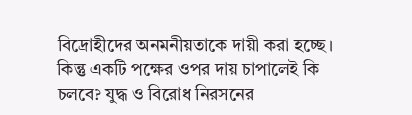বিদ্রোহীদের অনমনীয়তাকে দায়ী করা হচ্ছে। কিন্তু একটি পক্ষের ওপর দায় চাপালেই কি চলবে? যুদ্ধ ও বিরোধ নিরসনের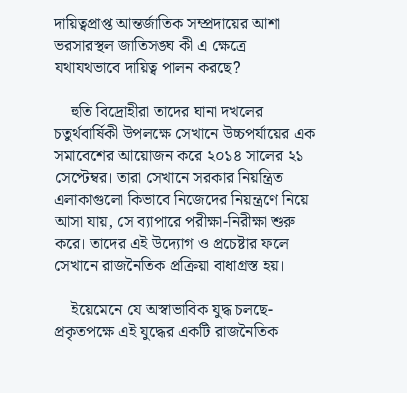দায়িত্বপ্রাপ্ত আন্তর্জাতিক সম্প্রদায়ের আশা ভরসারস্থল জাতিসঙ্ঘ কী এ ক্ষেত্রে যথাযথভাবে দায়িত্ব পালন করছে?

    হুতি বিদ্রোহীরা তাদের ঘানা দখলের চতুর্থবার্ষিকী উপলক্ষে সেখানে উচ্চপর্যায়ের এক সমাবেশের আয়োজন করে ২০১৪ সালের ২১ সেপ্টেম্বর। তারা সেখানে সরকার নিয়ন্ত্রিত এলাকাগুলো কিভাবে নিজেদের নিয়ন্ত্রণে নিয়ে আসা যায়, সে ব্যাপারে পরীক্ষা-নিরীক্ষা শুরু করে। তাদের এই উদ্যোগ ও প্রচেষ্টার ফলে সেখানে রাজনৈতিক প্রক্রিয়া বাধাগ্রস্ত হয়।

    ইয়েমেনে যে অস্বাভাবিক যুদ্ধ চলছে- প্রকৃতপক্ষে এই যুদ্ধের একটি রাজনৈতিক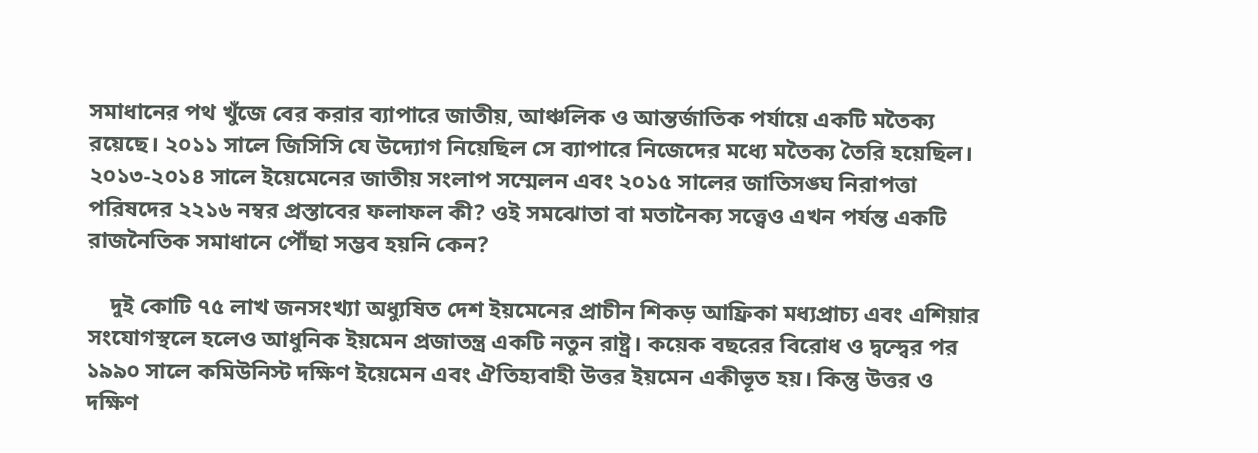সমাধানের পথ খুঁজে বের করার ব্যাপারে জাতীয়, আঞ্চলিক ও আন্তর্জাতিক পর্যায়ে একটি মতৈক্য রয়েছে। ২০১১ সালে জিসিসি যে উদ্যোগ নিয়েছিল সে ব্যাপারে নিজেদের মধ্যে মতৈক্য তৈরি হয়েছিল। ২০১৩-২০১৪ সালে ইয়েমেনের জাতীয় সংলাপ সম্মেলন এবং ২০১৫ সালের জাতিসঙ্ঘ নিরাপত্তা পরিষদের ২২১৬ নম্বর প্রস্তাবের ফলাফল কী? ওই সমঝোতা বা মতানৈক্য সত্ত্বেও এখন পর্যন্ত একটি রাজনৈতিক সমাধানে পৌঁছা সম্ভব হয়নি কেন?

    দুই কোটি ৭৫ লাখ জনসংখ্যা অধ্যুষিত দেশ ইয়মেনের প্রাচীন শিকড় আফ্রিকা মধ্যপ্রাচ্য এবং এশিয়ার সংযোগস্থলে হলেও আধুনিক ইয়মেন প্রজাতন্ত্র একটি নতুন রাষ্ট্র। কয়েক বছরের বিরোধ ও দ্বন্দ্বের পর ১৯৯০ সালে কমিউনিস্ট দক্ষিণ ইয়েমেন এবং ঐতিহ্যবাহী উত্তর ইয়মেন একীভূত হয়। কিন্তু উত্তর ও দক্ষিণ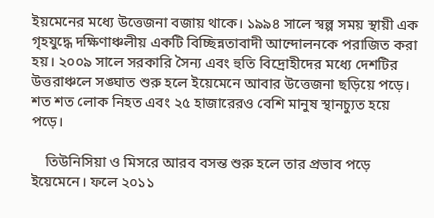ইয়মেনের মধ্যে উত্তেজনা বজায় থাকে। ১৯৯৪ সালে স্বল্প সময় স্থায়ী এক গৃহযুদ্ধে দক্ষিণাঞ্চলীয় একটি বিচ্ছিন্নতাবাদী আন্দোলনকে পরাজিত করা হয়। ২০০৯ সালে সরকারি সৈন্য এবং হুতি বিদ্রোহীদের মধ্যে দেশটির উত্তরাঞ্চলে সঙ্ঘাত শুরু হলে ইয়েমেনে আবার উত্তেজনা ছড়িয়ে পড়ে। শত শত লোক নিহত এবং ২৫ হাজারেরও বেশি মানুষ স্থানচ্যুত হয়ে পড়ে।

    তিউনিসিয়া ও মিসরে আরব বসন্ত শুরু হলে তার প্রভাব পড়ে ইয়েমেনে। ফলে ২০১১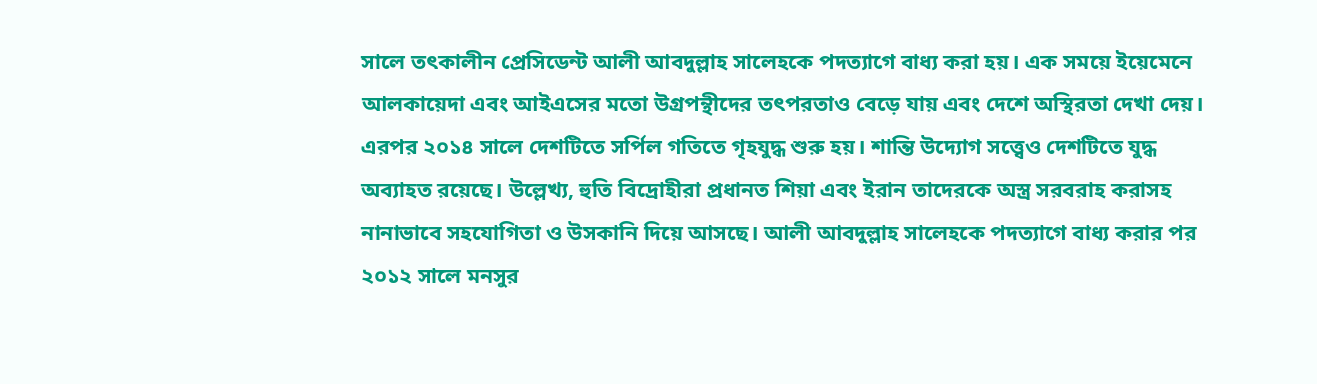সালে তৎকালীন প্রেসিডেন্ট আলী আবদুল্লাহ সালেহকে পদত্যাগে বাধ্য করা হয়। এক সময়ে ইয়েমেনে আলকায়েদা এবং আইএসের মতো উগ্রপন্থীদের তৎপরতাও বেড়ে যায় এবং দেশে অস্থিরতা দেখা দেয়। এরপর ২০১৪ সালে দেশটিতে সর্পিল গতিতে গৃহযুদ্ধ শুরু হয়। শান্তি উদ্যোগ সত্ত্বেও দেশটিতে যুদ্ধ অব্যাহত রয়েছে। উল্লেখ্য, হুতি বিদ্রোহীরা প্রধানত শিয়া এবং ইরান তাদেরকে অস্ত্র সরবরাহ করাসহ নানাভাবে সহযোগিতা ও উসকানি দিয়ে আসছে। আলী আবদুল্লাহ সালেহকে পদত্যাগে বাধ্য করার পর ২০১২ সালে মনসুর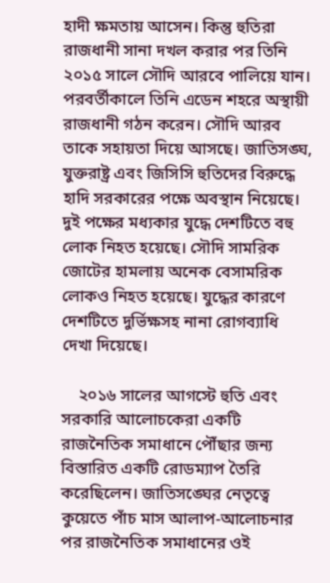হাদী ক্ষমতায় আসেন। কিন্তু হুতিরা রাজধানী সানা দখল করার পর তিনি ২০১৫ সালে সৌদি আরবে পালিয়ে যান। পরবর্তীকালে তিনি এডেন শহরে অস্থায়ী রাজধানী গঠন করেন। সৌদি আরব তাকে সহায়তা দিয়ে আসছে। জাতিসঙ্ঘ, যুক্তরাষ্ট্র এবং জিসিসি হুতিদের বিরুদ্ধে হাদি সরকারের পক্ষে অবস্থান নিয়েছে। দুই পক্ষের মধ্যকার যুদ্ধে দেশটিতে বহু লোক নিহত হয়েছে। সৌদি সামরিক জোটের হামলায় অনেক বেসামরিক লোকও নিহত হয়েছে। যুদ্ধের কারণে দেশটিতে দুর্ভিক্ষসহ নানা রোগব্যাধি দেখা দিয়েছে।

    ২০১৬ সালের আগস্টে হুতি এবং সরকারি আলোচকেরা একটি রাজনৈতিক সমাধানে পৌঁছার জন্য বিস্তারিত একটি রোডম্যাপ তৈরি করেছিলেন। জাতিসঙ্ঘের নেতৃত্বে কুয়েতে পাঁচ মাস আলাপ-আলোচনার পর রাজনৈতিক সমাধানের ওই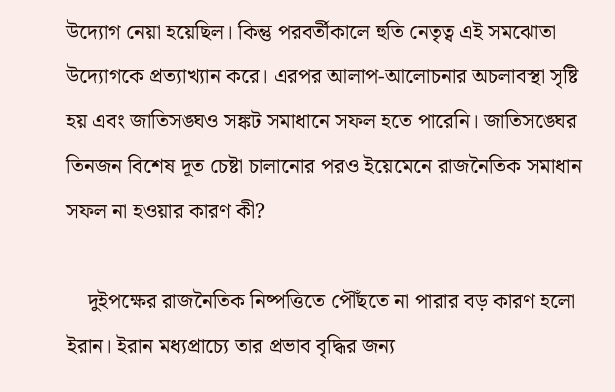উদ্যোগ নেয়া হয়েছিল। কিন্তু পরবর্তীকালে হুতি নেতৃত্ব এই সমঝোতা উদ্যোগকে প্রত্যাখ্যান করে। এরপর আলাপ-আলোচনার অচলাবস্থা সৃষ্টি হয় এবং জাতিসঙ্ঘও সঙ্কট সমাধানে সফল হতে পারেনি। জাতিসঙ্ঘের তিনজন বিশেষ দূত চেষ্টা চালানোর পরও ইয়েমেনে রাজনৈতিক সমাধান সফল না হওয়ার কারণ কী?

    দুইপক্ষের রাজনৈতিক নিষ্পত্তিতে পৌঁছতে না পারার বড় কারণ হলো ইরান। ইরান মধ্যপ্রাচ্যে তার প্রভাব বৃদ্ধির জন্য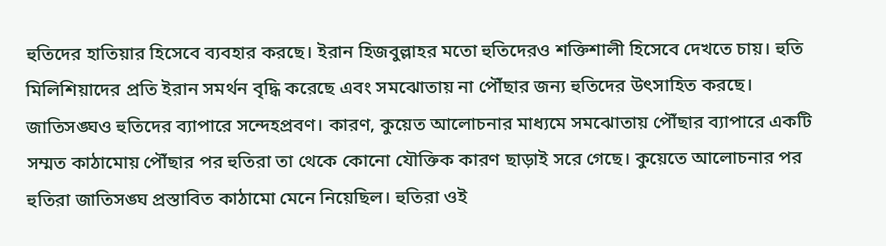হুতিদের হাতিয়ার হিসেবে ব্যবহার করছে। ইরান হিজবুল্লাহর মতো হুতিদেরও শক্তিশালী হিসেবে দেখতে চায়। হুতি মিলিশিয়াদের প্রতি ইরান সমর্থন বৃদ্ধি করেছে এবং সমঝোতায় না পৌঁছার জন্য হুতিদের উৎসাহিত করছে। জাতিসঙ্ঘও হুতিদের ব্যাপারে সন্দেহপ্রবণ। কারণ, কুয়েত আলোচনার মাধ্যমে সমঝোতায় পৌঁছার ব্যাপারে একটি সম্মত কাঠামোয় পৌঁছার পর হুতিরা তা থেকে কোনো যৌক্তিক কারণ ছাড়াই সরে গেছে। কুয়েতে আলোচনার পর হুতিরা জাতিসঙ্ঘ প্রস্তাবিত কাঠামো মেনে নিয়েছিল। হুতিরা ওই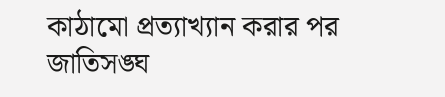কাঠামো প্রত্যাখ্যান করার পর জাতিসঙ্ঘ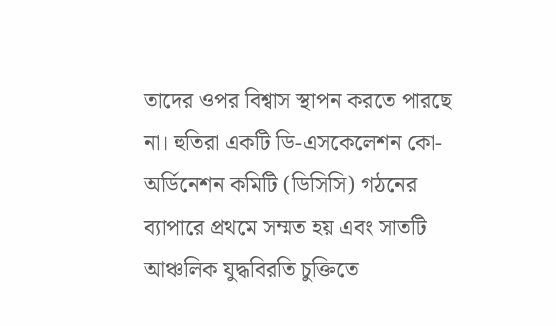তাদের ওপর বিশ্বাস স্থাপন করতে পারছে না। হুতিরা একটি ডি-এসকেলেশন কো-অর্ডিনেশন কমিটি (ডিসিসি) গঠনের ব্যাপারে প্রথমে সম্মত হয় এবং সাতটি আঞ্চলিক যুদ্ধবিরতি চুক্তিতে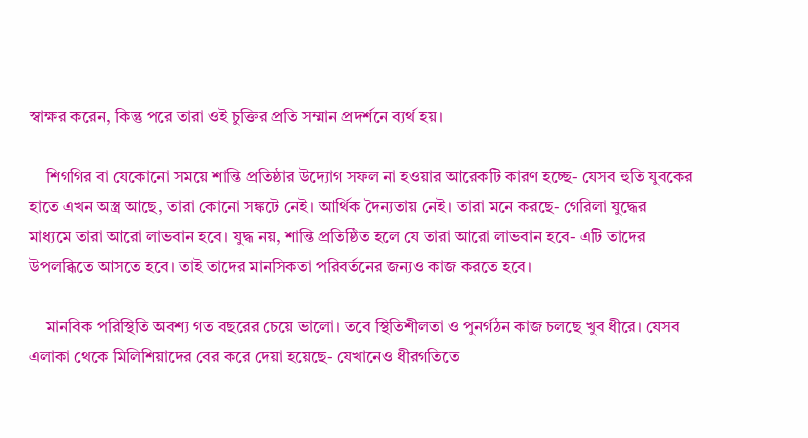স্বাক্ষর করেন, কিন্তু পরে তারা ওই চুক্তির প্রতি সম্মান প্রদর্শনে ব্যর্থ হয়।

    শিগগির বা যেকোনো সময়ে শান্তি প্রতিষ্ঠার উদ্যোগ সফল না হওয়ার আরেকটি কারণ হচ্ছে- যেসব হুতি যুবকের হাতে এখন অস্ত্র আছে, তারা কোনো সঙ্কটে নেই। আর্থিক দৈন্যতায় নেই। তারা মনে করছে- গেরিলা যুদ্ধের মাধ্যমে তারা আরো লাভবান হবে। যুদ্ধ নয়, শান্তি প্রতিষ্ঠিত হলে যে তারা আরো লাভবান হবে- এটি তাদের উপলব্ধিতে আসতে হবে। তাই তাদের মানসিকতা পরিবর্তনের জন্যও কাজ করতে হবে।

    মানবিক পরিস্থিতি অবশ্য গত বছরের চেয়ে ভালো। তবে স্থিতিশীলতা ও পুনর্গঠন কাজ চলছে খুব ধীরে। যেসব এলাকা থেকে মিলিশিয়াদের বের করে দেয়া হয়েছে- যেখানেও ধীরগতিতে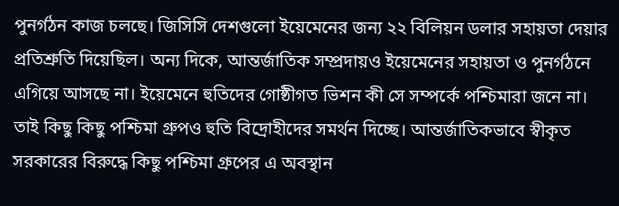পুনর্গঠন কাজ চলছে। জিসিসি দেশগুলো ইয়েমেনের জন্য ২২ বিলিয়ন ডলার সহায়তা দেয়ার প্রতিশ্রুতি দিয়েছিল। অন্য দিকে, আন্তর্জাতিক সম্প্রদায়ও ইয়েমেনের সহায়তা ও পুনর্গঠনে এগিয়ে আসছে না। ইয়েমেনে হুতিদের গোষ্ঠীগত ভিশন কী সে সম্পর্কে পশ্চিমারা জনে না। তাই কিছু কিছু পশ্চিমা গ্রুপও হুতি বিদ্রোহীদের সমর্থন দিচ্ছে। আন্তর্জাতিকভাবে স্বীকৃত সরকারের বিরুদ্ধে কিছু পশ্চিমা গ্রুপের এ অবস্থান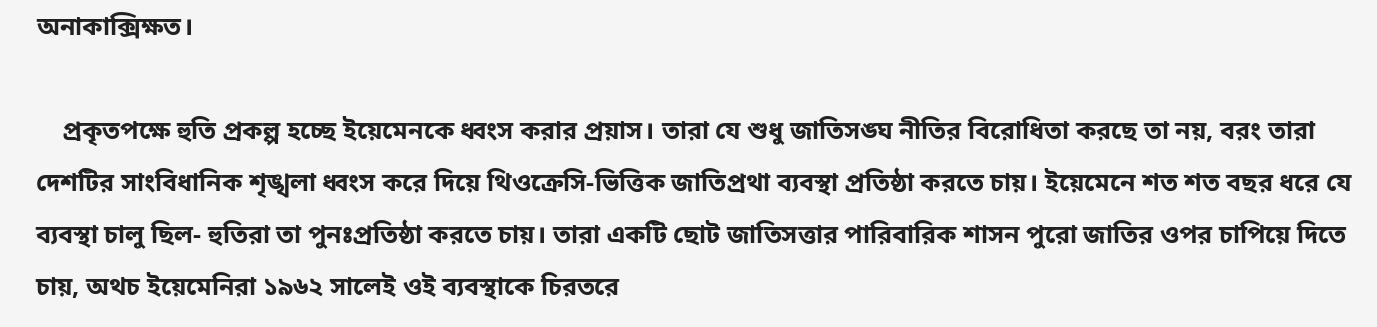অনাকাক্সিক্ষত।

    প্রকৃতপক্ষে হুতি প্রকল্প হচ্ছে ইয়েমেনকে ধ্বংস করার প্রয়াস। তারা যে শুধু জাতিসঙ্ঘ নীতির বিরোধিতা করছে তা নয়, বরং তারা দেশটির সাংবিধানিক শৃঙ্খলা ধ্বংস করে দিয়ে থিওক্রেসি-ভিত্তিক জাতিপ্রথা ব্যবস্থা প্রতিষ্ঠা করতে চায়। ইয়েমেনে শত শত বছর ধরে যে ব্যবস্থা চালু ছিল- হুতিরা তা পুনঃপ্রতিষ্ঠা করতে চায়। তারা একটি ছোট জাতিসত্তার পারিবারিক শাসন পুরো জাতির ওপর চাপিয়ে দিতে চায়, অথচ ইয়েমেনিরা ১৯৬২ সালেই ওই ব্যবস্থাকে চিরতরে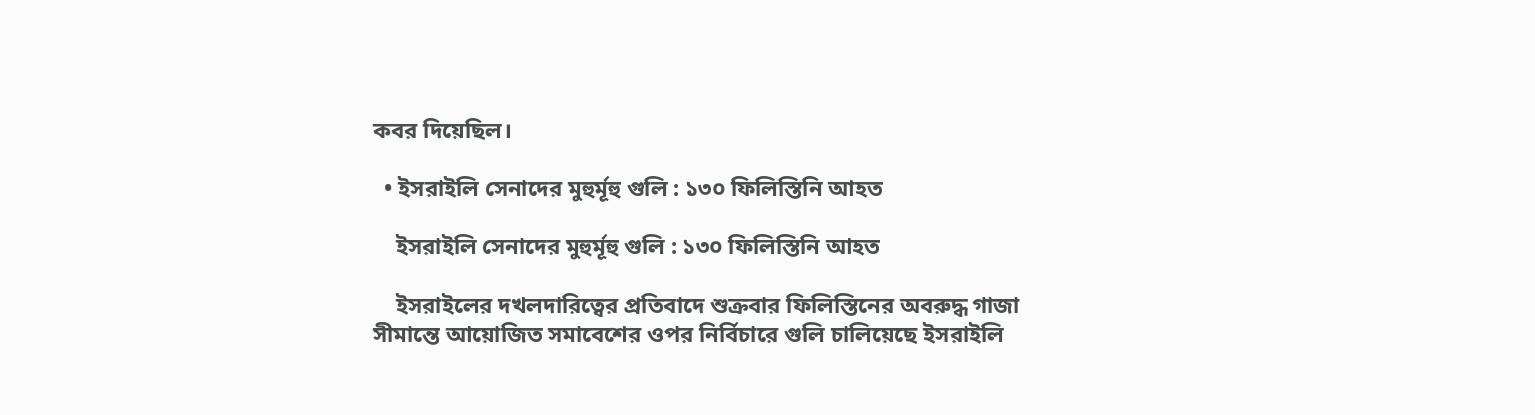কবর দিয়েছিল।

  • ইসরাইলি সেনাদের মুহুর্মূহু গুলি : ১৩০ ফিলিস্তিনি আহত

    ইসরাইলি সেনাদের মুহুর্মূহু গুলি : ১৩০ ফিলিস্তিনি আহত

    ইসরাইলের দখলদারিত্বের প্রতিবাদে শুক্রবার ফিলিস্তিনের অবরুদ্ধ গাজা সীমান্তে আয়োজিত সমাবেশের ওপর নির্বিচারে গুলি চালিয়েছে ইসরাইলি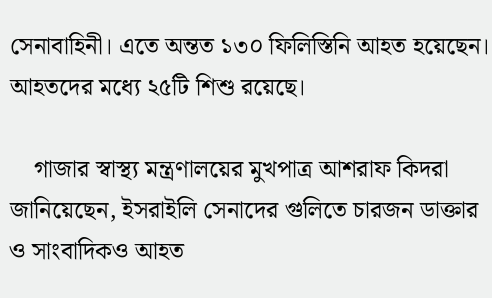সেনাবাহিনী। এতে অন্তত ১৩০ ফিলিস্তিনি আহত হয়েছেন। আহতদের মধ্যে ২৫টি শিশু রয়েছে।

    গাজার স্বাস্থ্য মন্ত্রণালয়ের মুখপাত্র আশরাফ কিদরা জানিয়েছেন, ইসরাইলি সেনাদের গুলিতে চারজন ডাক্তার ও সাংবাদিকও আহত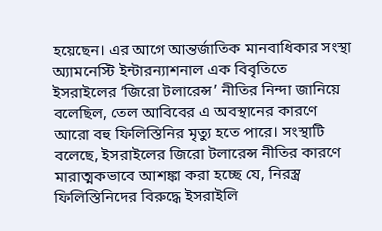হয়েছেন। এর আগে আন্তর্জাতিক মানবাধিকার সংস্থা অ্যামনেস্টি ইন্টারন্যাশনাল এক বিবৃতিতে ইসরাইলের ‘জিরো টলারেন্স’ নীতির নিন্দা জানিয়ে বলেছিল, তেল আবিবের এ অবস্থানের কারণে আরো বহু ফিলিস্তিনির মৃত্যু হতে পারে। সংস্থাটি বলেছে, ইসরাইলের জিরো টলারেন্স নীতির কারণে মারাত্মকভাবে আশঙ্কা করা হচ্ছে যে, নিরস্ত্র ফিলিস্তিনিদের বিরুদ্ধে ইসরাইলি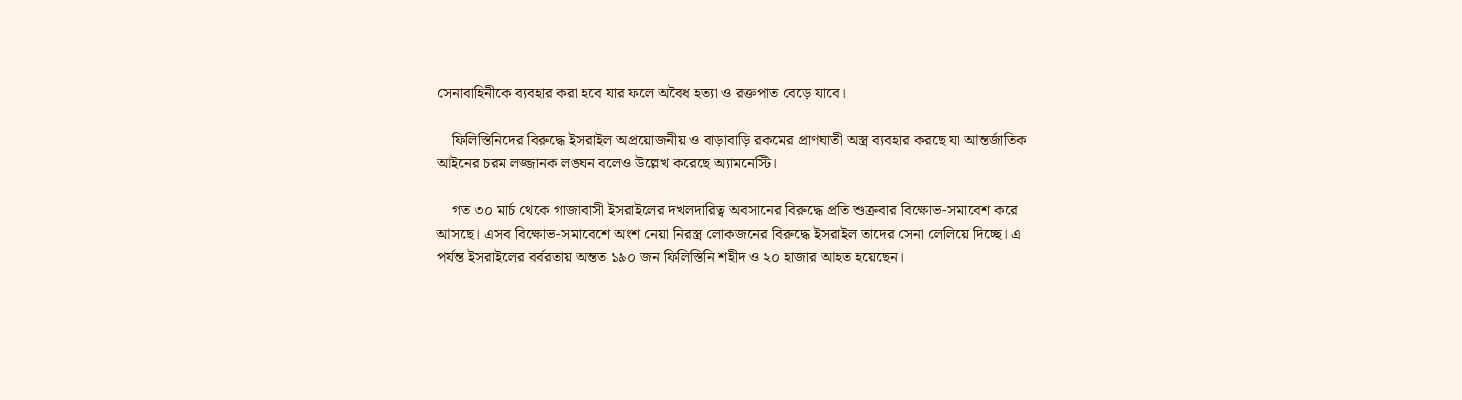সেনাবাহিনীকে ব্যবহার করা হবে যার ফলে অবৈধ হত্যা ও রক্তপাত বেড়ে যাবে।

    ফিলিস্তিনিদের বিরুদ্ধে ইসরাইল অপ্রয়োজনীয় ও বাড়াবাড়ি রকমের প্রাণঘাতী অস্ত্র ব্যবহার করছে যা আন্তর্জাতিক আইনের চরম লজ্জানক লঙ্ঘন বলেও উল্লেখ করেছে অ্যামনেস্টি।

    গত ৩০ মার্চ থেকে গাজাবাসী ইসরাইলের দখলদারিত্ব অবসানের বিরুদ্ধে প্রতি শুক্রবার বিক্ষোভ-সমাবেশ করে আসছে। এসব বিক্ষোভ-সমাবেশে অংশ নেয়া নিরস্ত্র লোকজনের বিরুদ্ধে ইসরাইল তাদের সেনা লেলিয়ে দিচ্ছে। এ পর্যন্ত ইসরাইলের বর্বরতায় অন্তত ১৯০ জন ফিলিস্তিনি শহীদ ও ২০ হাজার আহত হয়েছেন।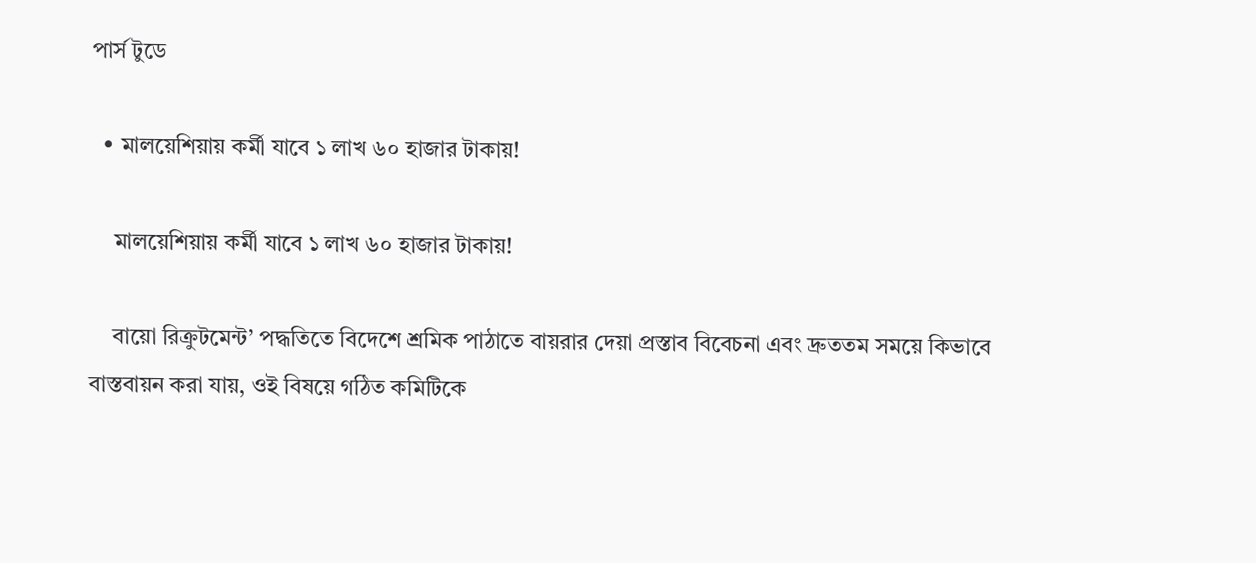পার্স টুডে

  • মালয়েশিয়ায় কর্মী যাবে ১ লাখ ৬০ হাজার টাকায়!

    মালয়েশিয়ায় কর্মী যাবে ১ লাখ ৬০ হাজার টাকায়!

    বায়ো রিক্রুটমেন্ট’ পদ্ধতিতে বিদেশে শ্রমিক পাঠাতে বায়রার দেয়া প্রস্তাব বিবেচনা এবং দ্রুততম সময়ে কিভাবে বাস্তবায়ন করা যায়, ওই বিষয়ে গঠিত কমিটিকে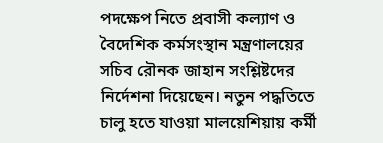পদক্ষেপ নিতে প্রবাসী কল্যাণ ও বৈদেশিক কর্মসংস্থান মন্ত্রণালয়ের সচিব রৌনক জাহান সংশ্লিষ্টদের নির্দেশনা দিয়েছেন। নতুন পদ্ধতিতে চালু হতে যাওয়া মালয়েশিয়ায় কর্মী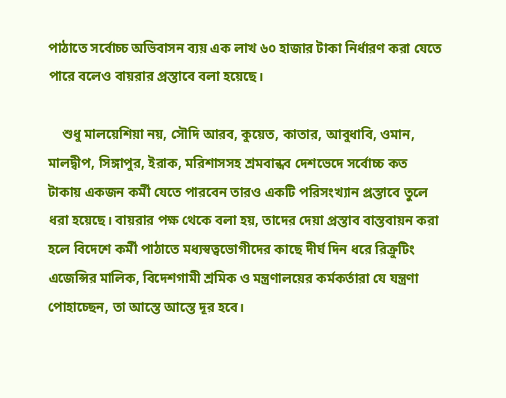পাঠাতে সর্বোচ্চ অভিবাসন ব্যয় এক লাখ ৬০ হাজার টাকা নির্ধারণ করা যেতে পারে বলেও বায়রার প্রস্তাবে বলা হয়েছে।

    শুধু মালয়েশিয়া নয়, সৌদি আরব, কুয়েত, কাতার, আবুধাবি, ওমান, মালদ্বীপ, সিঙ্গাপুর, ইরাক, মরিশাসসহ শ্রমবান্ধব দেশভেদে সর্বোচ্চ কত টাকায় একজন কর্মী যেতে পারবেন তারও একটি পরিসংখ্যান প্রস্তাবে তুলে ধরা হয়েছে। বায়রার পক্ষ থেকে বলা হয়, তাদের দেয়া প্রস্তাব বাস্তবায়ন করা হলে বিদেশে কর্মী পাঠাতে মধ্যস্বত্বভোগীদের কাছে দীর্ঘ দিন ধরে রিক্রুটিং এজেন্সির মালিক, বিদেশগামী শ্রমিক ও মন্ত্রণালয়ের কর্মকর্তারা যে যন্ত্রণা পোহাচ্ছেন, তা আস্তে আস্তে দূর হবে।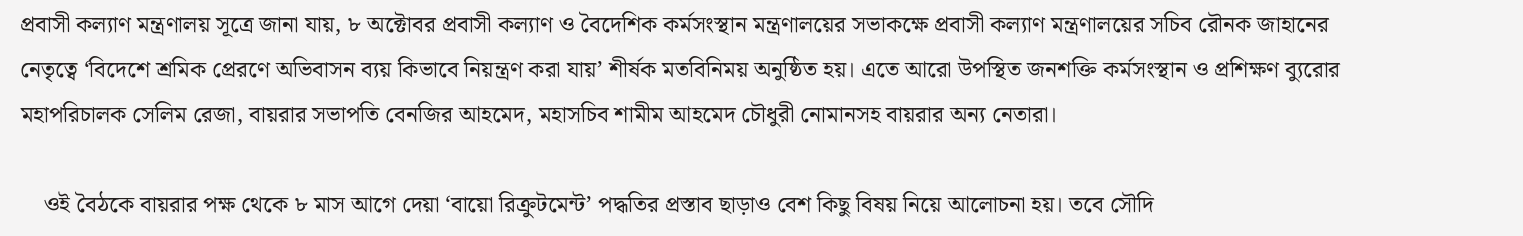প্রবাসী কল্যাণ মন্ত্রণালয় সূত্রে জানা যায়, ৮ অক্টোবর প্রবাসী কল্যাণ ও বৈদেশিক কর্মসংস্থান মন্ত্রণালয়ের সভাকক্ষে প্রবাসী কল্যাণ মন্ত্রণালয়ের সচিব রৌনক জাহানের নেতৃত্বে ‘বিদেশে শ্রমিক প্রেরণে অভিবাসন ব্যয় কিভাবে নিয়ন্ত্রণ করা যায়’ শীর্ষক মতবিনিময় অনুষ্ঠিত হয়। এতে আরো উপস্থিত জনশক্তি কর্মসংস্থান ও প্রশিক্ষণ ব্যুরোর মহাপরিচালক সেলিম রেজা, বায়রার সভাপতি বেনজির আহমেদ, মহাসচিব শামীম আহমেদ চৌধুরী নোমানসহ বায়রার অন্য নেতারা।

    ওই বৈঠকে বায়রার পক্ষ থেকে ৮ মাস আগে দেয়া ‘বায়ো রিক্রুটমেন্ট’ পদ্ধতির প্রস্তাব ছাড়াও বেশ কিছু বিষয় নিয়ে আলোচনা হয়। তবে সৌদি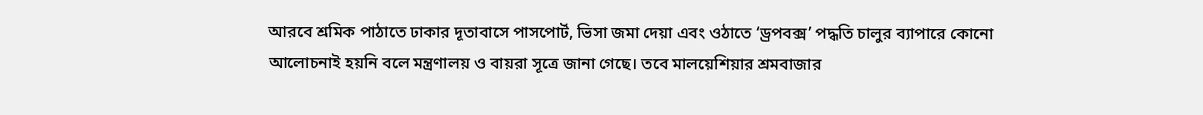আরবে শ্রমিক পাঠাতে ঢাকার দূতাবাসে পাসপোর্ট, ভিসা জমা দেয়া এবং ওঠাতে ‘ড্রপবক্স’ পদ্ধতি চালুর ব্যাপারে কোনো আলোচনাই হয়নি বলে মন্ত্রণালয় ও বায়রা সূত্রে জানা গেছে। তবে মালয়েশিয়ার শ্রমবাজার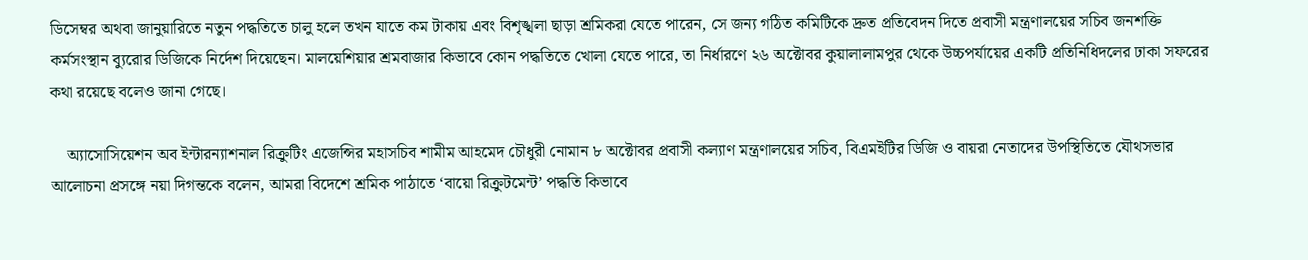ডিসেম্বর অথবা জানুয়ারিতে নতুন পদ্ধতিতে চালু হলে তখন যাতে কম টাকায় এবং বিশৃঙ্খলা ছাড়া শ্রমিকরা যেতে পারেন, সে জন্য গঠিত কমিটিকে দ্রুত প্রতিবেদন দিতে প্রবাসী মন্ত্রণালয়ের সচিব জনশক্তি কর্মসংস্থান ব্যুরোর ডিজিকে নির্দেশ দিয়েছেন। মালয়েশিয়ার শ্রমবাজার কিভাবে কোন পদ্ধতিতে খোলা যেতে পারে, তা নির্ধারণে ২৬ অক্টোবর কুয়ালালামপুর থেকে উচ্চপর্যায়ের একটি প্রতিনিধিদলের ঢাকা সফরের কথা রয়েছে বলেও জানা গেছে।

    অ্যাসোসিয়েশন অব ইন্টারন্যাশনাল রিক্রুটিং এজেন্সির মহাসচিব শামীম আহমেদ চৌধুরী নোমান ৮ অক্টোবর প্রবাসী কল্যাণ মন্ত্রণালয়ের সচিব, বিএমইটির ডিজি ও বায়রা নেতাদের উপস্থিতিতে যৌথসভার আলোচনা প্রসঙ্গে নয়া দিগন্তকে বলেন, আমরা বিদেশে শ্রমিক পাঠাতে ‘বায়ো রিক্রুটমেন্ট’ পদ্ধতি কিভাবে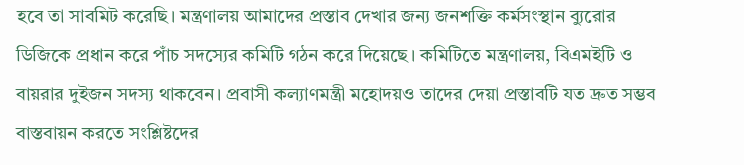হবে তা সাবমিট করেছি। মন্ত্রণালয় আমাদের প্রস্তাব দেখার জন্য জনশক্তি কর্মসংস্থান ব্যুরোর ডিজিকে প্রধান করে পাঁচ সদস্যের কমিটি গঠন করে দিয়েছে। কমিটিতে মন্ত্রণালয়, বিএমইটি ও বায়রার দুইজন সদস্য থাকবেন। প্রবাসী কল্যাণমন্ত্রী মহোদয়ও তাদের দেয়া প্রস্তাবটি যত দ্রুত সম্ভব বাস্তবায়ন করতে সংশ্লিষ্টদের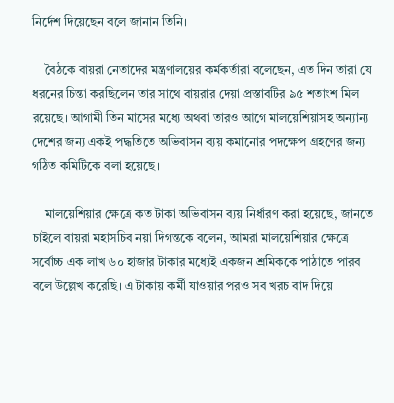নির্দেশ দিয়েছেন বলে জানান তিনি।

    বৈঠকে বায়রা নেতাদের মন্ত্রণালয়ের কর্মকর্তারা বলেছেন, এত দিন তারা যে ধরনের চিন্তা করছিলেন তার সাথে বায়রার দেয়া প্রস্তাবটির ৯৫ শতাংশ মিল রয়েছে। আগামী তিন মাসের মধ্যে অথবা তারও আগে মালয়েশিয়াসহ অন্যান্য দেশের জন্য একই পদ্ধতিতে অভিবাসন ব্যয় কমানোর পদক্ষেপ গ্রহণের জন্য গঠিত কমিটিকে বলা হয়েছে।

    মালয়েশিয়ার ক্ষেত্রে কত টাকা অভিবাসন ব্যয় নির্ধারণ করা হয়েছে, জানতে চাইলে বায়রা মহাসচিব নয়া দিগন্তকে বলেন, আমরা মালয়েশিয়ার ক্ষেত্রে সর্বোচ্চ এক লাখ ৬০ হাজার টাকার মধ্যেই একজন শ্রমিককে পাঠাতে পারব বলে উল্লেখ করেছি। এ টাকায় কর্মী যাওয়ার পরও সব খরচ বাদ দিয়ে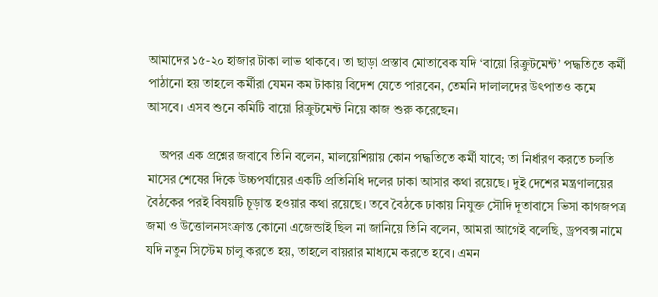আমাদের ১৫-২০ হাজার টাকা লাভ থাকবে। তা ছাড়া প্রস্তাব মোতাবেক যদি ‘বায়ো রিক্রুটমেন্ট’ পদ্ধতিতে কর্মী পাঠানো হয় তাহলে কর্মীরা যেমন কম টাকায় বিদেশ যেতে পারবেন, তেমনি দালালদের উৎপাতও কমে আসবে। এসব শুনে কমিটি বায়ো রিক্রুটমেন্ট নিয়ে কাজ শুরু করেছেন।

    অপর এক প্রশ্নের জবাবে তিনি বলেন, মালয়েশিয়ায় কোন পদ্ধতিতে কর্মী যাবে; তা নির্ধারণ করতে চলতি মাসের শেষের দিকে উচ্চপর্যায়ের একটি প্রতিনিধি দলের ঢাকা আসার কথা রয়েছে। দুই দেশের মন্ত্রণালয়ের বৈঠকের পরই বিষয়টি চূড়ান্ত হওয়ার কথা রয়েছে। তবে বৈঠকে ঢাকায় নিযুক্ত সৌদি দূতাবাসে ভিসা কাগজপত্র জমা ও উত্তোলনসংক্রান্ত কোনো এজেন্ডাই ছিল না জানিয়ে তিনি বলেন, আমরা আগেই বলেছি, ড্রপবক্স নামে যদি নতুন সিস্টেম চালু করতে হয়, তাহলে বায়রার মাধ্যমে করতে হবে। এমন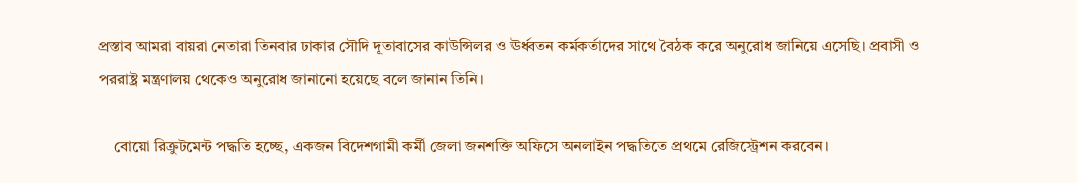প্রস্তাব আমরা বায়রা নেতারা তিনবার ঢাকার সৌদি দূতাবাসের কাউন্সিলর ও ঊর্ধ্বতন কর্মকর্তাদের সাথে বৈঠক করে অনুরোধ জানিয়ে এসেছি। প্রবাসী ও পররাষ্ট্র মন্ত্রণালয় থেকেও অনুরোধ জানানো হয়েছে বলে জানান তিনি।

    বোয়ো রিক্রুটমেন্ট পদ্ধতি হচ্ছে, একজন বিদেশগামী কর্মী জেলা জনশক্তি অফিসে অনলাইন পদ্ধতিতে প্রথমে রেজিস্ট্রেশন করবেন।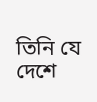তিনি যে দেশে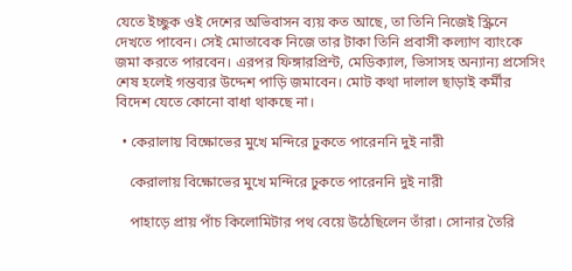যেতে ইচ্ছুক ওই দেশের অভিবাসন ব্যয় কত আছে, তা তিনি নিজেই স্ক্রিনে দেখতে পাবেন। সেই মোতাবেক নিজে তার টাকা তিনি প্রবাসী কল্যাণ ব্যাংকে জমা করতে পারবেন। এরপর ফিঙ্গারপ্রিন্ট, মেডিক্যাল, ভিসাসহ অন্যান্য প্রসেসিং শেষ হলেই গন্তব্যর উদ্দেশ পাড়ি জমাবেন। মোট কথা দালাল ছাড়াই কর্মীর বিদেশ যেতে কোনো বাধা থাকছে না।

  • কেরালায় বিক্ষোভের মুখে মন্দিরে ঢুকতে পারেননি দুই নারী

    কেরালায় বিক্ষোভের মুখে মন্দিরে ঢুকতে পারেননি দুই নারী

    পাহাড়ে প্রায় পাঁচ কিলোমিটার পথ বেয়ে উঠেছিলেন তাঁরা। সোনার তৈরি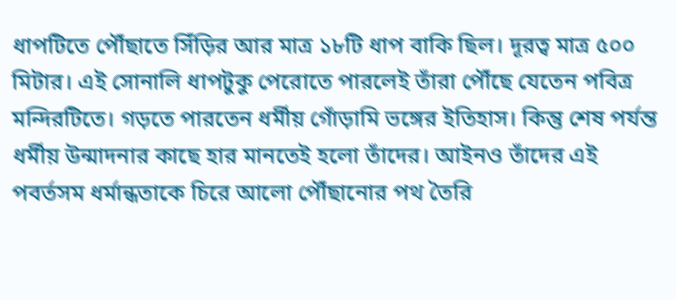ধাপটিতে পৌঁছাতে সিঁড়ির আর মাত্র ১৮টি ধাপ বাকি ছিল। দূরত্ব মাত্র ৫০০ মিটার। এই সোনালি ধাপটুকু পেরোতে পারলেই তাঁরা পৌঁছে যেতেন পবিত্র মন্দিরটিতে। গড়তে পারতেন ধর্মীয় গোঁড়ামি ভঙ্গের ইতিহাস। কিন্তু শেষ পর্যন্ত ধর্মীয় উন্মাদনার কাছে হার মানতেই হলো তাঁদের। আইনও তাঁদের এই পবর্তসম ধর্মান্ধতাকে চিরে আলো পৌঁছানোর পথ তৈরি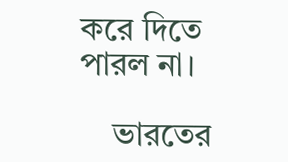করে দিতে পারল না।

    ভারতের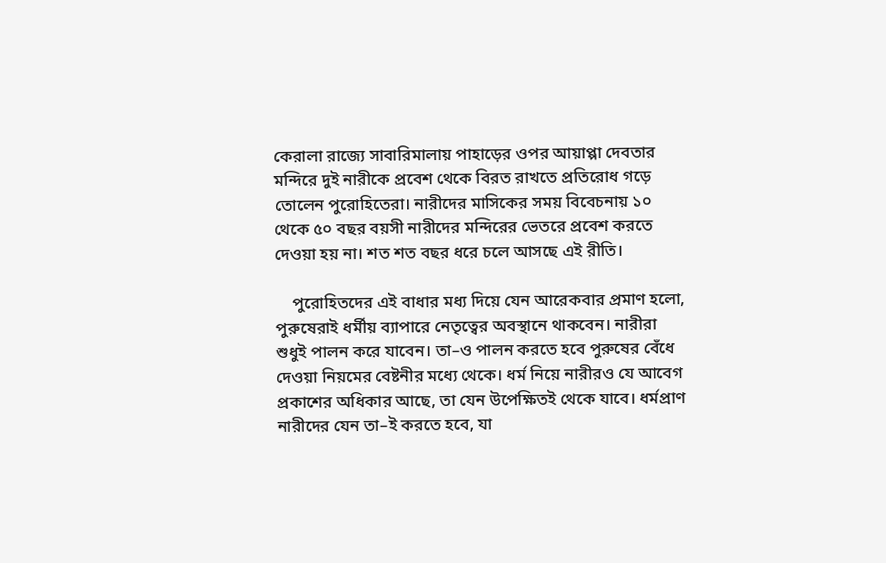কেরালা রাজ্যে সাবারিমালায় পাহাড়ের ওপর আয়াপ্পা দেবতার মন্দিরে দুই নারীকে প্রবেশ থেকে বিরত রাখতে প্রতিরোধ গড়ে তোলেন পুরোহিতেরা। নারীদের মাসিকের সময় বিবেচনায় ১০ থেকে ৫০ বছর বয়সী নারীদের মন্দিরের ভেতরে প্রবেশ করতে দেওয়া হয় না। শত শত বছর ধরে চলে আসছে এই রীতি।

    পুরোহিতদের এই বাধার মধ্য দিয়ে যেন আরেকবার প্রমাণ হলো, পুরুষেরাই ধর্মীয় ব্যাপারে নেতৃত্বের অবস্থানে থাকবেন। নারীরা শুধুই পালন করে যাবেন। তা–ও পালন করতে হবে পুরুষের বেঁধে দেওয়া নিয়মের বেষ্টনীর মধ্যে থেকে। ধর্ম নিয়ে নারীরও যে আবেগ প্রকাশের অধিকার আছে, তা যেন উপেক্ষিতই থেকে যাবে। ধর্মপ্রাণ নারীদের যেন তা–ই করতে হবে, যা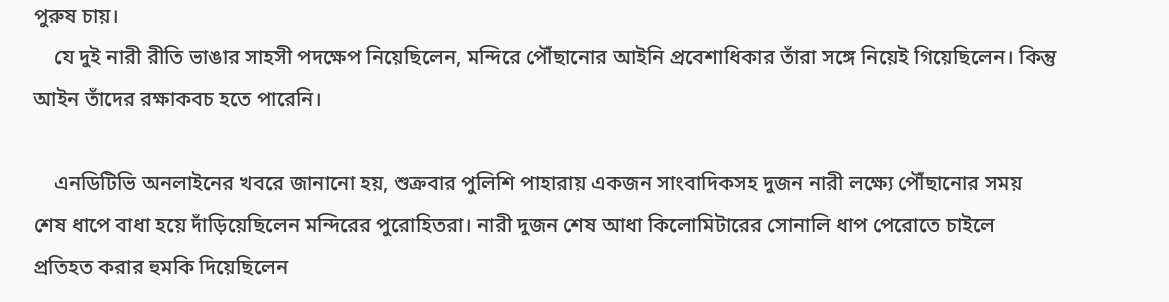পুরুষ চায়।
    যে দুই নারী রীতি ভাঙার সাহসী পদক্ষেপ নিয়েছিলেন, মন্দিরে পৌঁছানোর আইনি প্রবেশাধিকার তাঁরা সঙ্গে নিয়েই গিয়েছিলেন। কিন্তু আইন তাঁদের রক্ষাকবচ হতে পারেনি।

    এনডিটিভি অনলাইনের খবরে জানানো হয়, শুক্রবার পুলিশি পাহারায় একজন সাংবাদিকসহ দুজন নারী লক্ষ্যে পৌঁছানোর সময় শেষ ধাপে বাধা হয়ে দাঁড়িয়েছিলেন মন্দিরের পুরোহিতরা। নারী দুজন শেষ আধা কিলোমিটারের সোনালি ধাপ পেরোতে চাইলে প্রতিহত করার হুমকি দিয়েছিলেন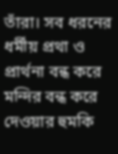তাঁরা। সব ধরনের ধর্মীয় প্রথা ও প্রার্থনা বন্ধ করে মন্দির বন্ধ করে দেওয়ার হুমকি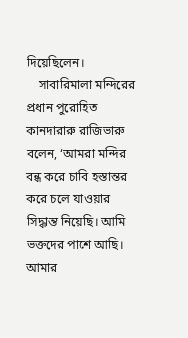দিয়েছিলেন।
    সাবারিমালা মন্দিরের প্রধান পুরোহিত কানদারারু রাজিভারু বলেন, ‘আমরা মন্দির বন্ধ করে চাবি হস্তান্তর করে চলে যাওয়ার সিদ্ধান্ত নিয়েছি। আমি ভক্তদের পাশে আছি। আমার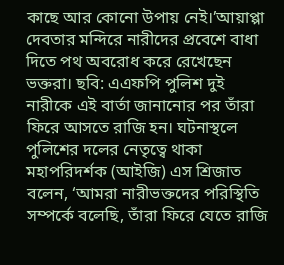কাছে আর কোনো উপায় নেই।’আয়াপ্পা দেবতার মন্দিরে নারীদের প্রবেশে বাধা দিতে পথ অবরোধ করে রেখেছেন ভক্তরা। ছবি: এএফপি পুলিশ দুই নারীকে এই বার্তা জানানোর পর তাঁরা ফিরে আসতে রাজি হন। ঘটনাস্থলে পুলিশের দলের নেতৃত্বে থাকা মহাপরিদর্শক (আইজি) এস শ্রিজাত বলেন, ‘আমরা নারীভক্তদের পরিস্থিতি সম্পর্কে বলেছি, তাঁরা ফিরে যেতে রাজি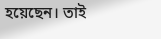হয়েছেন। তাই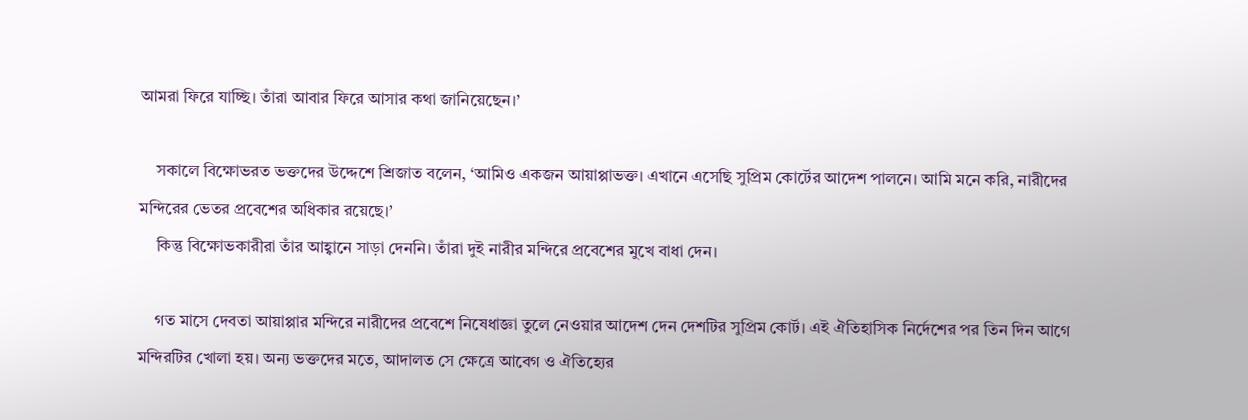আমরা ফিরে যাচ্ছি। তাঁরা আবার ফিরে আসার কথা জানিয়েছেন।’

    সকালে বিক্ষোভরত ভক্তদের উদ্দেশে শ্রিজাত বলেন, ‘আমিও একজন আয়াপ্পাভক্ত। এখানে এসেছি সুপ্রিম কোর্টের আদেশ পালনে। আমি মনে করি, নারীদের মন্দিরের ভেতর প্রবেশের অধিকার রয়েছে।’
    কিন্তু বিক্ষোভকারীরা তাঁর আহ্বানে সাড়া দেননি। তাঁরা দুই নারীর মন্দিরে প্রবেশের মুখে বাধা দেন।

    গত মাসে দেবতা আয়াপ্পার মন্দিরে নারীদের প্রবেশে নিষেধাজ্ঞা তুলে নেওয়ার আদেশ দেন দেশটির সুপ্রিম কোর্ট। এই ঐতিহাসিক নির্দেশের পর তিন দিন আগে মন্দিরটির খোলা হয়। অন্য ভক্তদের মতে, আদালত সে ক্ষেত্রে আবেগ ও ঐতিহ্যের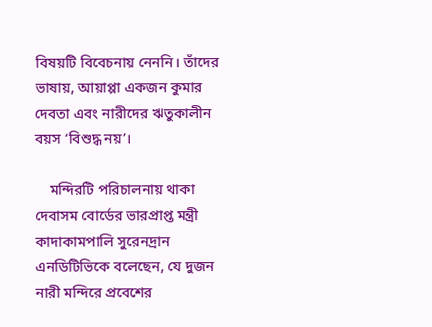বিষয়টি বিবেচনায় নেননি। তাঁদের ভাষায়, আয়াপ্পা একজন কুমার দেবতা এবং নারীদের ঋতুকালীন বয়স ‘বিশুদ্ধ নয়’।

    মন্দিরটি পরিচালনায় থাকা দেবাসম বোর্ডের ভারপ্রাপ্ত মন্ত্রী কাদাকামপালি সুরেনদ্রান এনডিটিভিকে বলেছেন, যে দুজন নারী মন্দিরে প্রবেশের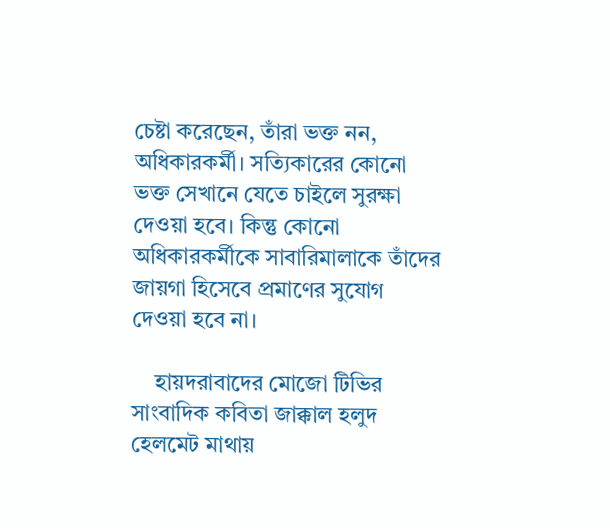চেষ্টা করেছেন, তাঁরা ভক্ত নন, অধিকারকর্মী। সত্যিকারের কোনো ভক্ত সেখানে যেতে চাইলে সুরক্ষা দেওয়া হবে। কিন্তু কোনো অধিকারকর্মীকে সাবারিমালাকে তাঁদের জায়গা হিসেবে প্রমাণের সুযোগ দেওয়া হবে না।

    হায়দরাবাদের মোজো টিভির সাংবাদিক কবিতা জাক্কাল হলুদ হেলমেট মাথায়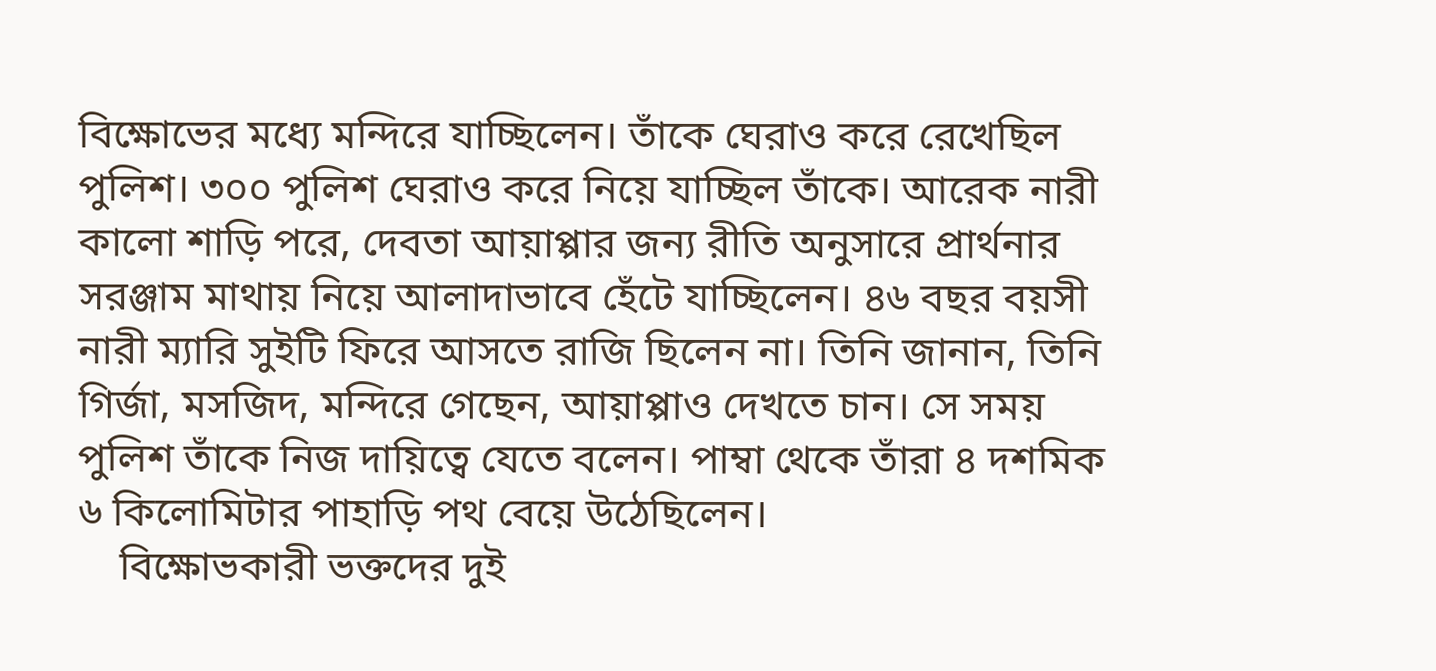বিক্ষোভের মধ্যে মন্দিরে যাচ্ছিলেন। তাঁকে ঘেরাও করে রেখেছিল পুলিশ। ৩০০ পুলিশ ঘেরাও করে নিয়ে যাচ্ছিল তাঁকে। আরেক নারী কালো শাড়ি পরে, দেবতা আয়াপ্পার জন্য রীতি অনুসারে প্রার্থনার সরঞ্জাম মাথায় নিয়ে আলাদাভাবে হেঁটে যাচ্ছিলেন। ৪৬ বছর বয়সী নারী ম্যারি সুইটি ফিরে আসতে রাজি ছিলেন না। তিনি জানান, তিনি গির্জা, মসজিদ, মন্দিরে গেছেন, আয়াপ্পাও দেখতে চান। সে সময় পুলিশ তাঁকে নিজ দায়িত্বে যেতে বলেন। পাম্বা থেকে তাঁরা ৪ দশমিক ৬ কিলোমিটার পাহাড়ি পথ বেয়ে উঠেছিলেন।
    বিক্ষোভকারী ভক্তদের দুই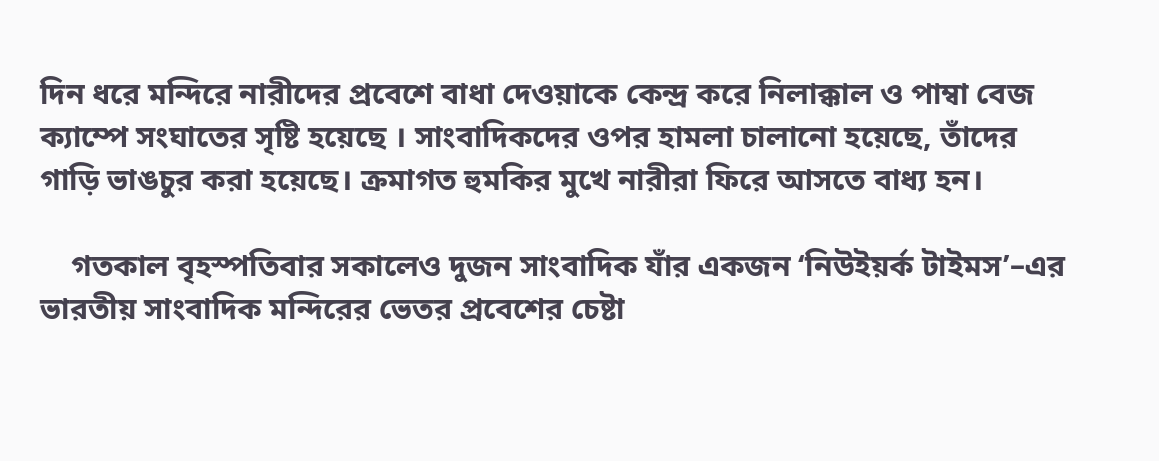দিন ধরে মন্দিরে নারীদের প্রবেশে বাধা দেওয়াকে কেন্দ্র করে নিলাক্কাল ও পাম্বা বেজ ক্যাম্পে সংঘাতের সৃষ্টি হয়েছে । সাংবাদিকদের ওপর হামলা চালানো হয়েছে, তাঁদের গাড়ি ভাঙচুর করা হয়েছে। ক্রমাগত হুমকির মুখে নারীরা ফিরে আসতে বাধ্য হন।

    গতকাল বৃহস্পতিবার সকালেও দুজন সাংবাদিক যাঁর একজন ‘নিউইয়র্ক টাইমস’–এর ভারতীয় সাংবাদিক মন্দিরের ভেতর প্রবেশের চেষ্টা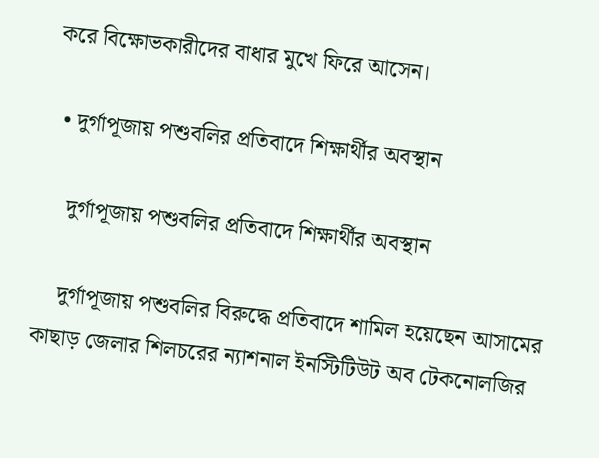করে বিক্ষোভকারীদের বাধার মুখে ফিরে আসেন।

  • দুর্গাপূজায় পশুবলির প্রতিবাদে শিক্ষার্থীর অবস্থান

    দুর্গাপূজায় পশুবলির প্রতিবাদে শিক্ষার্থীর অবস্থান

    দুর্গাপূজায় পশুবলির বিরুদ্ধে প্রতিবাদে শামিল হয়েছেন আসামের কাছাড় জেলার শিলচরের ন্যাশনাল ইনস্টিটিউট অব টেকনোলজির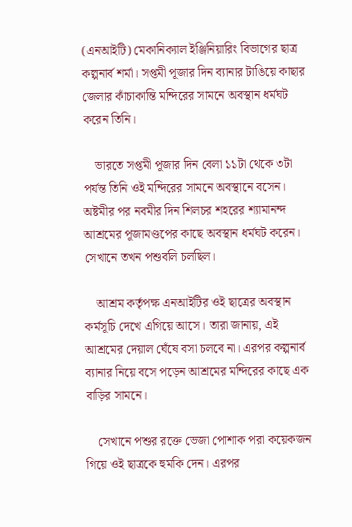(এনআইটি) মেকানিক্যাল ইঞ্জিনিয়ারিং বিভাগের ছাত্র কল্পনার্ব শর্মা। সপ্তমী পূজার দিন ব্যানার টাঙিয়ে কাছার জেলার কাঁচাকান্তি মন্দিরের সামনে অবস্থান ধর্মঘট করেন তিনি।

    ভারতে সপ্তমী পূজার দিন বেলা ১১টা থেকে ৩টা পর্যন্ত তিনি ওই মন্দিরের সামনে অবস্থানে বসেন। অষ্টমীর পর নবমীর দিন শিলচর শহরের শ্যামানন্দ আশ্রমের পূজামণ্ডপের কাছে অবস্থান ধর্মঘট করেন। সেখানে তখন পশুবলি চলছিল।

    আশ্রম কর্তৃপক্ষ এনআইটির ওই ছাত্রের অবস্থান কর্মসূচি দেখে এগিয়ে আসে। তারা জানায়, এই আশ্রমের দেয়াল ঘেঁষে বসা চলবে না। এরপর কল্পনার্ব ব্যানার নিয়ে বসে পড়েন আশ্রমের মন্দিরের কাছে এক বাড়ির সামনে।

    সেখানে পশুর রক্তে ভেজা পোশাক পরা কয়েকজন গিয়ে ওই ছাত্রকে হুমকি দেন। এরপর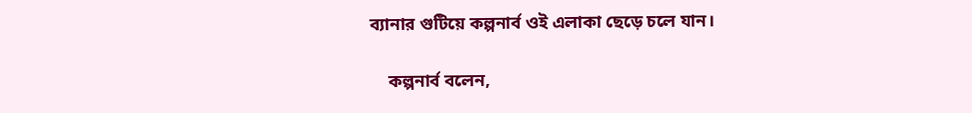ব্যানার গুটিয়ে কল্পনার্ব ওই এলাকা ছেড়ে চলে যান।

    কল্পনার্ব বলেন,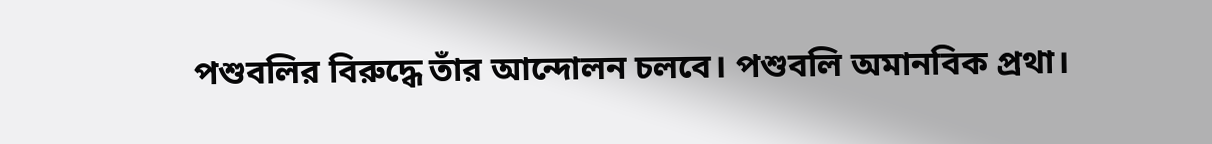পশুবলির বিরুদ্ধে তাঁর আন্দোলন চলবে। পশুবলি অমানবিক প্রথা।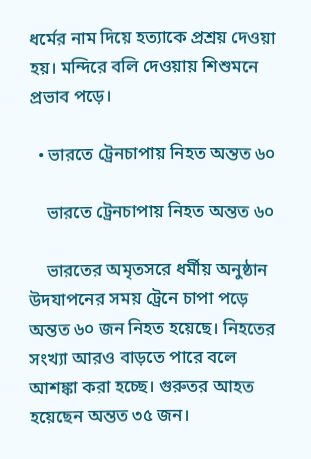ধর্মের নাম দিয়ে হত্যাকে প্রশ্রয় দেওয়া হয়। মন্দিরে বলি দেওয়ায় শিশুমনে প্রভাব পড়ে।

  • ভারতে ট্রেনচাপায় নিহত অন্তত ৬০

    ভারতে ট্রেনচাপায় নিহত অন্তত ৬০

    ভারতের অমৃতসরে ধর্মীয় অনুষ্ঠান উদযাপনের সময় ট্রেনে চাপা পড়ে অন্তত ৬০ জন নিহত হয়েছে। নিহতের সংখ্যা আরও বাড়তে পারে বলে আশঙ্কা করা হচ্ছে। গুরুতর আহত হয়েছেন অন্তত ৩৫ জন।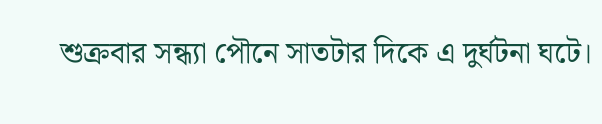শুক্রবার সন্ধ্যা পৌনে সাতটার দিকে এ দুর্ঘটনা ঘটে।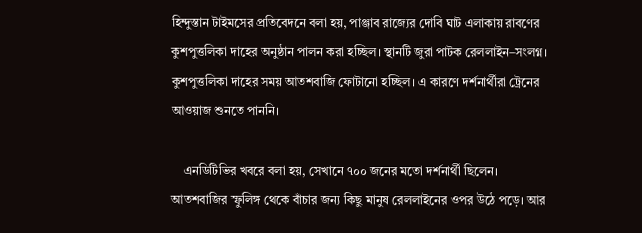হিন্দুস্তান টাইমসের প্রতিবেদনে বলা হয়, পাঞ্জাব রাজ্যের দোবি ঘাট এলাকায় রাবণের কুশপুত্তলিকা দাহের অনুষ্ঠান পালন করা হচ্ছিল। স্থানটি জুরা পাটক রেললাইন–সংলগ্ন। কুশপুত্তলিকা দাহের সময় আতশবাজি ফোটানো হচ্ছিল। এ কারণে দর্শনার্থীরা ট্রেনের আওয়াজ শুনতে পাননি।

    এনডিটিভির খবরে বলা হয়, সেখানে ৭০০ জনের মতো দর্শনার্থী ছিলেন। আতশবাজির স্ফুলিঙ্গ থেকে বাঁচার জন্য কিছু মানুষ রেললাইনের ওপর উঠে পড়ে। আর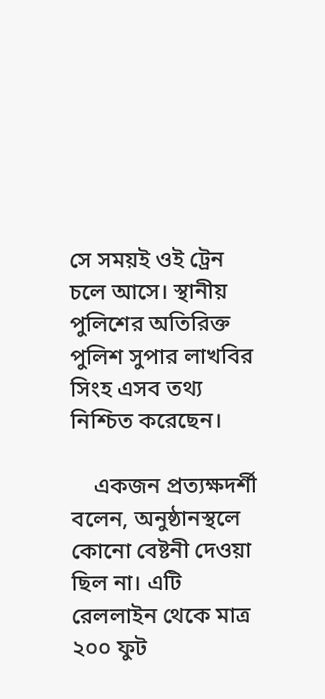সে সময়ই ওই ট্রেন চলে আসে। স্থানীয় পুলিশের অতিরিক্ত পুলিশ সুপার লাখবির সিংহ এসব তথ্য নিশ্চিত করেছেন।

    একজন প্রত্যক্ষদর্শী বলেন, অনুষ্ঠানস্থলে কোনো বেষ্টনী দেওয়া ছিল না। এটি রেললাইন থেকে মাত্র ২০০ ফুট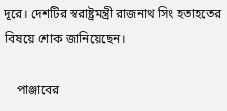দূরে। দেশটির স্বরাষ্ট্রমন্ত্রী রাজনাথ সিং হতাহতের বিষয়ে শোক জানিয়েছেন।

    পাঞ্জাবের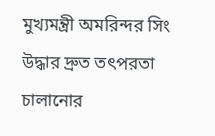মুখ্যমন্ত্রী অমরিন্দর সিং উদ্ধার দ্রুত তৎপরতা চালানোর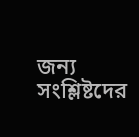জন্য সংশ্লিষ্টদের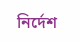নির্দেশ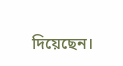দিয়েছেন।